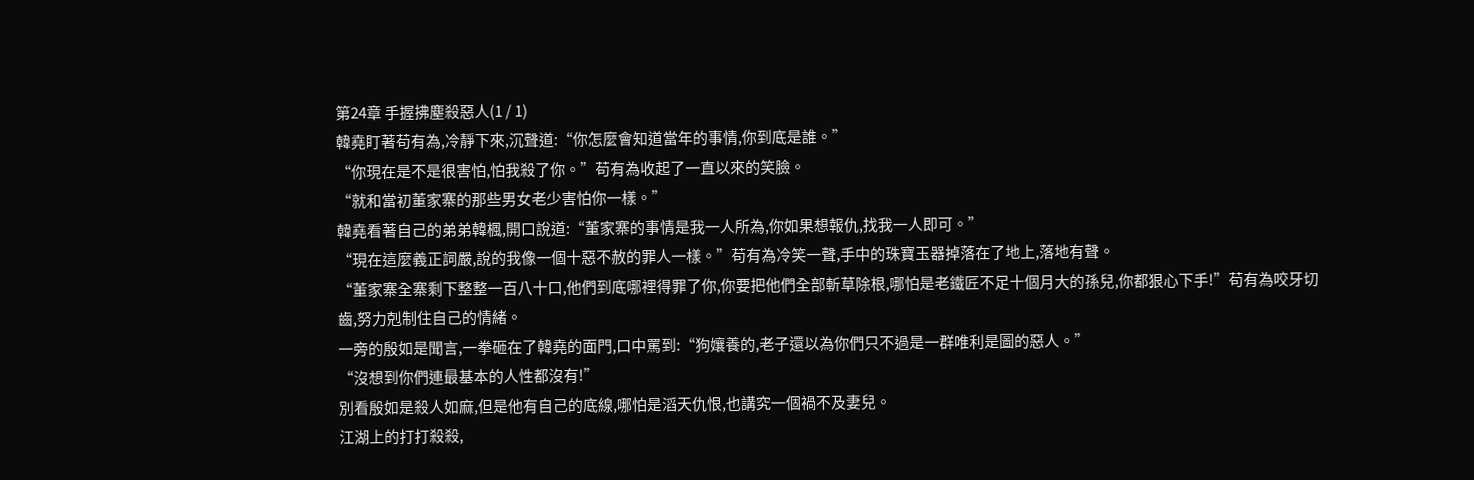第24章 手握拂塵殺惡人(1 / 1)
韓堯盯著苟有為,冷靜下來,沉聲道:“你怎麼會知道當年的事情,你到底是誰。”
“你現在是不是很害怕,怕我殺了你。”苟有為收起了一直以來的笑臉。
“就和當初董家寨的那些男女老少害怕你一樣。”
韓堯看著自己的弟弟韓楓,開口說道:“董家寨的事情是我一人所為,你如果想報仇,找我一人即可。”
“現在這麼義正詞嚴,說的我像一個十惡不赦的罪人一樣。”苟有為冷笑一聲,手中的珠寶玉器掉落在了地上,落地有聲。
“董家寨全寨剩下整整一百八十口,他們到底哪裡得罪了你,你要把他們全部斬草除根,哪怕是老鐵匠不足十個月大的孫兒,你都狠心下手!”苟有為咬牙切齒,努力剋制住自己的情緒。
一旁的殷如是聞言,一拳砸在了韓堯的面門,口中罵到:“狗孃養的,老子還以為你們只不過是一群唯利是圖的惡人。”
“沒想到你們連最基本的人性都沒有!”
別看殷如是殺人如麻,但是他有自己的底線,哪怕是滔天仇恨,也講究一個禍不及妻兒。
江湖上的打打殺殺,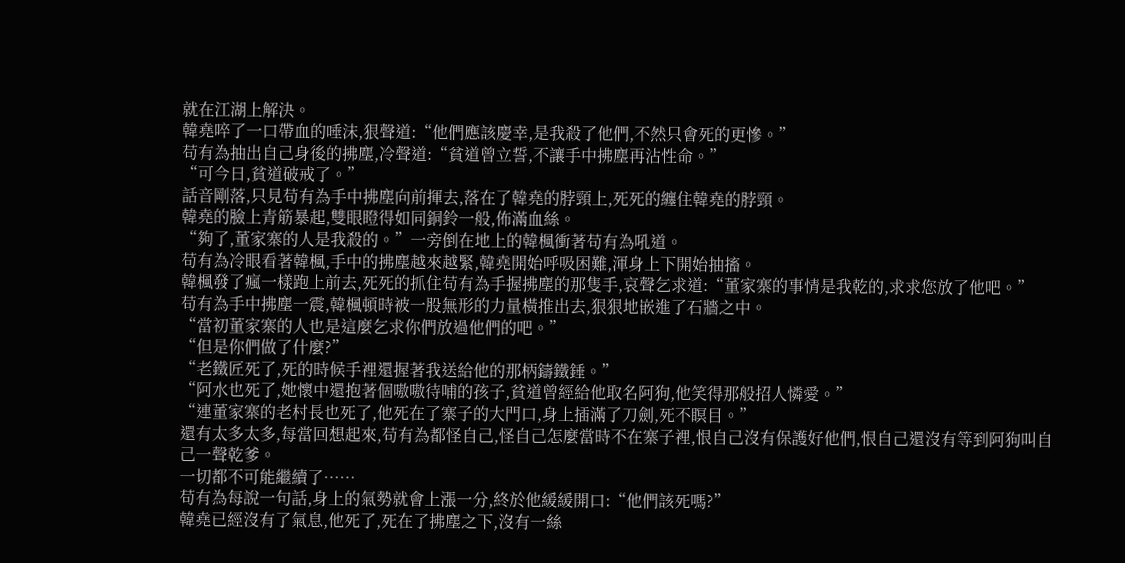就在江湖上解決。
韓堯啐了一口帶血的唾沫,狠聲道:“他們應該慶幸,是我殺了他們,不然只會死的更慘。”
苟有為抽出自己身後的拂塵,冷聲道:“貧道曾立誓,不讓手中拂塵再沾性命。”
“可今日,貧道破戒了。”
話音剛落,只見苟有為手中拂塵向前揮去,落在了韓堯的脖頸上,死死的纏住韓堯的脖頸。
韓堯的臉上青筋暴起,雙眼瞪得如同銅鈴一般,佈滿血絲。
“夠了,董家寨的人是我殺的。”一旁倒在地上的韓楓衝著苟有為吼道。
苟有為冷眼看著韓楓,手中的拂塵越來越緊,韓堯開始呼吸困難,渾身上下開始抽搐。
韓楓發了瘋一樣跑上前去,死死的抓住苟有為手握拂塵的那隻手,哀聲乞求道:“董家寨的事情是我乾的,求求您放了他吧。”
苟有為手中拂塵一震,韓楓頓時被一股無形的力量橫推出去,狠狠地嵌進了石牆之中。
“當初董家寨的人也是這麼乞求你們放過他們的吧。”
“但是你們做了什麼?”
“老鐵匠死了,死的時候手裡還握著我送給他的那柄鑄鐵錘。”
“阿水也死了,她懷中還抱著個嗷嗷待哺的孩子,貧道曾經給他取名阿狗,他笑得那般招人憐愛。”
“連董家寨的老村長也死了,他死在了寨子的大門口,身上插滿了刀劍,死不瞑目。”
還有太多太多,每當回想起來,苟有為都怪自己,怪自己怎麼當時不在寨子裡,恨自己沒有保護好他們,恨自己還沒有等到阿狗叫自己一聲乾爹。
一切都不可能繼續了……
苟有為每說一句話,身上的氣勢就會上漲一分,終於他緩緩開口:“他們該死嗎?”
韓堯已經沒有了氣息,他死了,死在了拂塵之下,沒有一絲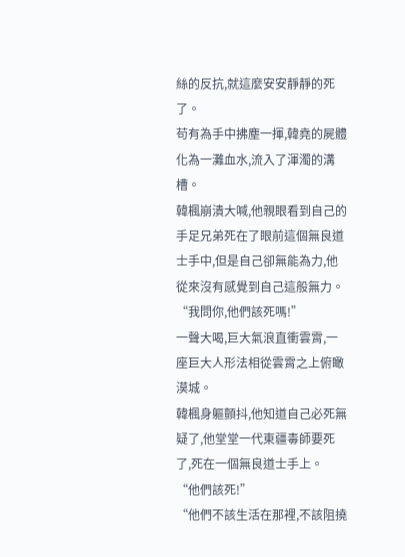絲的反抗,就這麼安安靜靜的死了。
苟有為手中拂塵一揮,韓堯的屍體化為一灘血水,流入了渾濁的溝槽。
韓楓崩潰大喊,他親眼看到自己的手足兄弟死在了眼前這個無良道士手中,但是自己卻無能為力,他從來沒有感覺到自己這般無力。
“我問你,他們該死嗎!”
一聲大喝,巨大氣浪直衝雲霄,一座巨大人形法相從雲霄之上俯瞰漠城。
韓楓身軀顫抖,他知道自己必死無疑了,他堂堂一代東疆毒師要死了,死在一個無良道士手上。
“他們該死!”
“他們不該生活在那裡,不該阻撓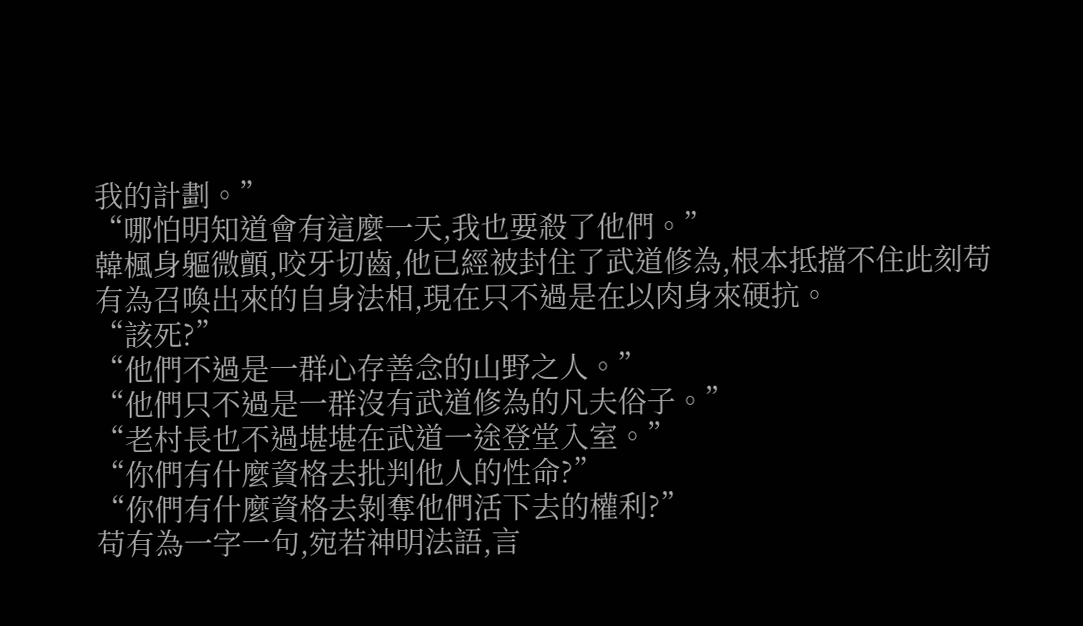我的計劃。”
“哪怕明知道會有這麼一天,我也要殺了他們。”
韓楓身軀微顫,咬牙切齒,他已經被封住了武道修為,根本抵擋不住此刻苟有為召喚出來的自身法相,現在只不過是在以肉身來硬抗。
“該死?”
“他們不過是一群心存善念的山野之人。”
“他們只不過是一群沒有武道修為的凡夫俗子。”
“老村長也不過堪堪在武道一途登堂入室。”
“你們有什麼資格去批判他人的性命?”
“你們有什麼資格去剝奪他們活下去的權利?”
苟有為一字一句,宛若神明法語,言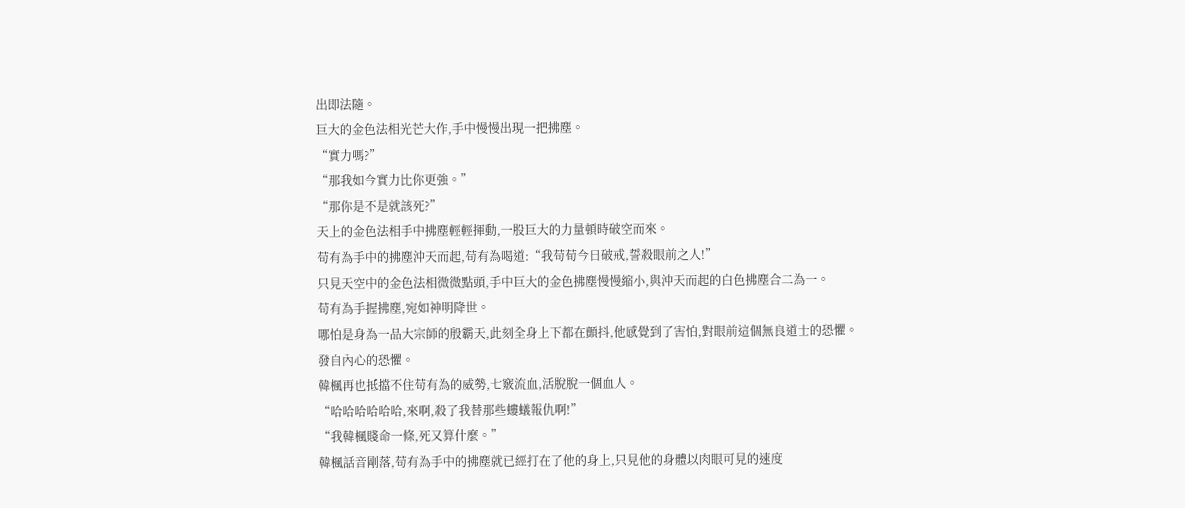出即法隨。
巨大的金色法相光芒大作,手中慢慢出現一把拂塵。
“實力嗎?”
“那我如今實力比你更強。”
“那你是不是就該死?”
天上的金色法相手中拂塵輕輕揮動,一股巨大的力量頓時破空而來。
苟有為手中的拂塵沖天而起,苟有為喝道:“我苟荀今日破戒,誓殺眼前之人!”
只見天空中的金色法相微微點頭,手中巨大的金色拂塵慢慢縮小,與沖天而起的白色拂塵合二為一。
苟有為手握拂塵,宛如神明降世。
哪怕是身為一品大宗師的殷霸天,此刻全身上下都在顫抖,他感覺到了害怕,對眼前這個無良道士的恐懼。
發自內心的恐懼。
韓楓再也抵擋不住苟有為的威勢,七竅流血,活脫脫一個血人。
“哈哈哈哈哈哈,來啊,殺了我替那些螻蟻報仇啊!”
“我韓楓賤命一條,死又算什麼。”
韓楓話音剛落,苟有為手中的拂塵就已經打在了他的身上,只見他的身體以肉眼可見的速度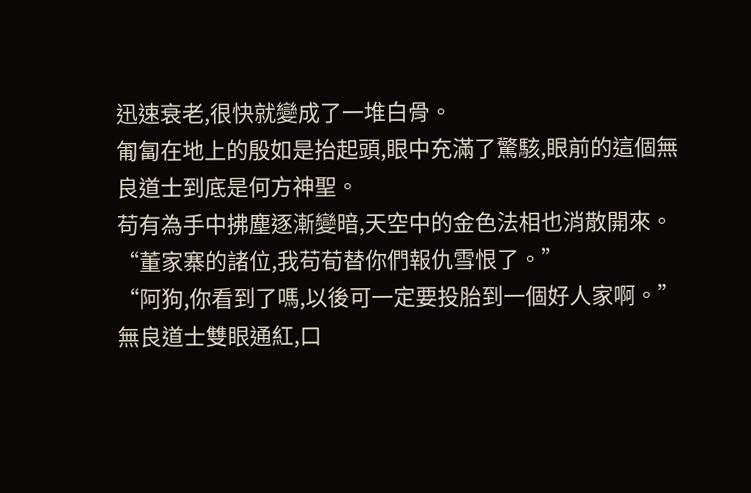迅速衰老,很快就變成了一堆白骨。
匍匐在地上的殷如是抬起頭,眼中充滿了驚駭,眼前的這個無良道士到底是何方神聖。
苟有為手中拂塵逐漸變暗,天空中的金色法相也消散開來。
“董家寨的諸位,我苟荀替你們報仇雪恨了。”
“阿狗,你看到了嗎,以後可一定要投胎到一個好人家啊。”
無良道士雙眼通紅,口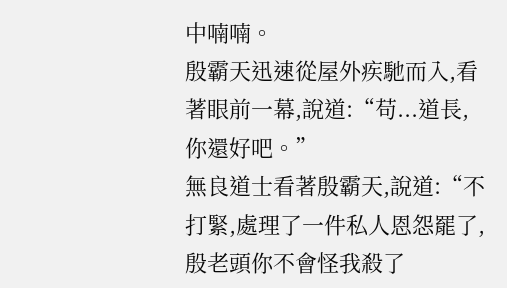中喃喃。
殷霸天迅速從屋外疾馳而入,看著眼前一幕,說道:“苟...道長,你還好吧。”
無良道士看著殷霸天,說道:“不打緊,處理了一件私人恩怨罷了,殷老頭你不會怪我殺了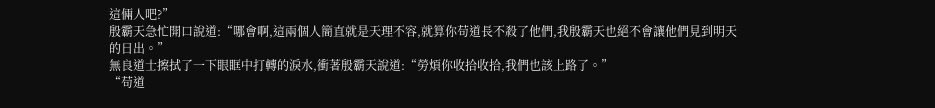這倆人吧?”
殷霸天急忙開口說道:“哪會啊,這兩個人簡直就是天理不容,就算你苟道長不殺了他們,我殷霸天也絕不會讓他們見到明天的日出。”
無良道士擦拭了一下眼眶中打轉的淚水,衝著殷霸天說道:“勞煩你收拾收拾,我們也該上路了。”
“苟道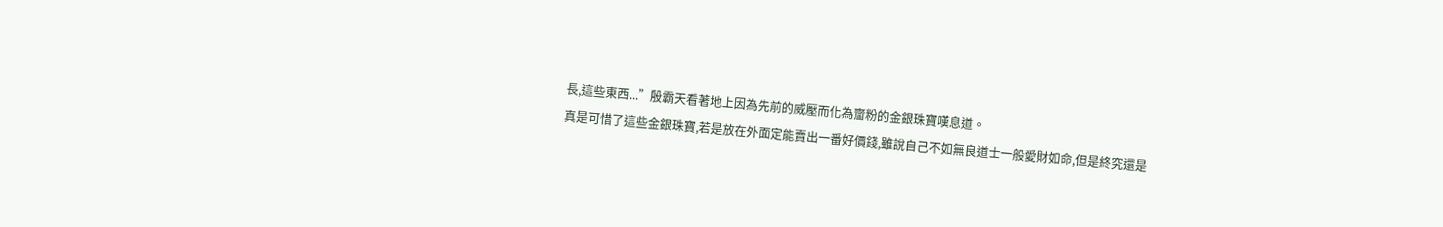長,這些東西...”殷霸天看著地上因為先前的威壓而化為齏粉的金銀珠寶嘆息道。
真是可惜了這些金銀珠寶,若是放在外面定能賣出一番好價錢,雖說自己不如無良道士一般愛財如命,但是終究還是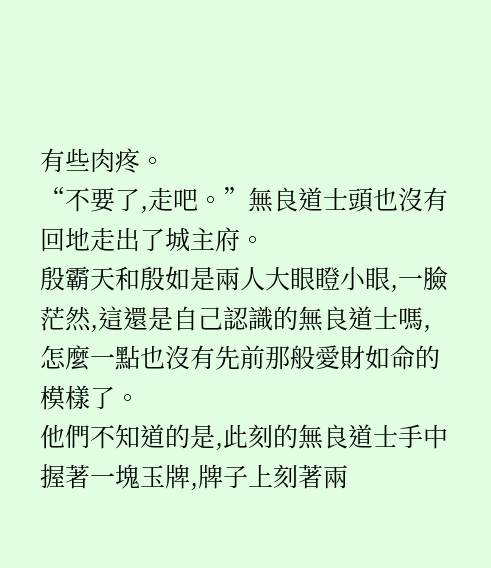有些肉疼。
“不要了,走吧。”無良道士頭也沒有回地走出了城主府。
殷霸天和殷如是兩人大眼瞪小眼,一臉茫然,這還是自己認識的無良道士嗎,怎麼一點也沒有先前那般愛財如命的模樣了。
他們不知道的是,此刻的無良道士手中握著一塊玉牌,牌子上刻著兩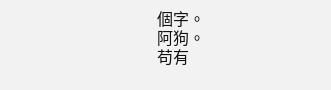個字。
阿狗。
苟有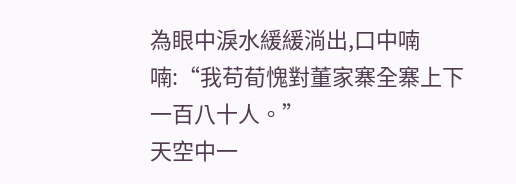為眼中淚水緩緩淌出,口中喃喃:“我苟荀愧對董家寨全寨上下一百八十人。”
天空中一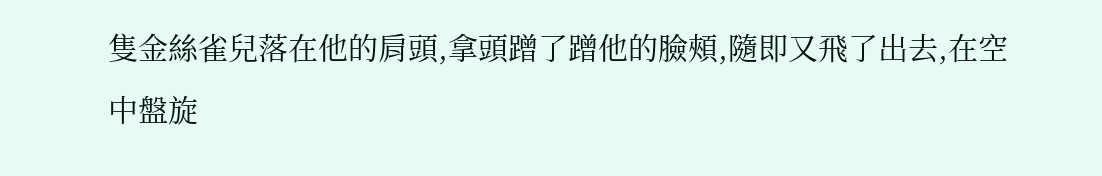隻金絲雀兒落在他的肩頭,拿頭蹭了蹭他的臉頰,隨即又飛了出去,在空中盤旋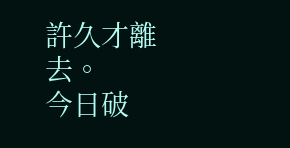許久才離去。
今日破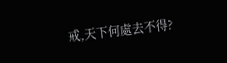戒,天下何處去不得?